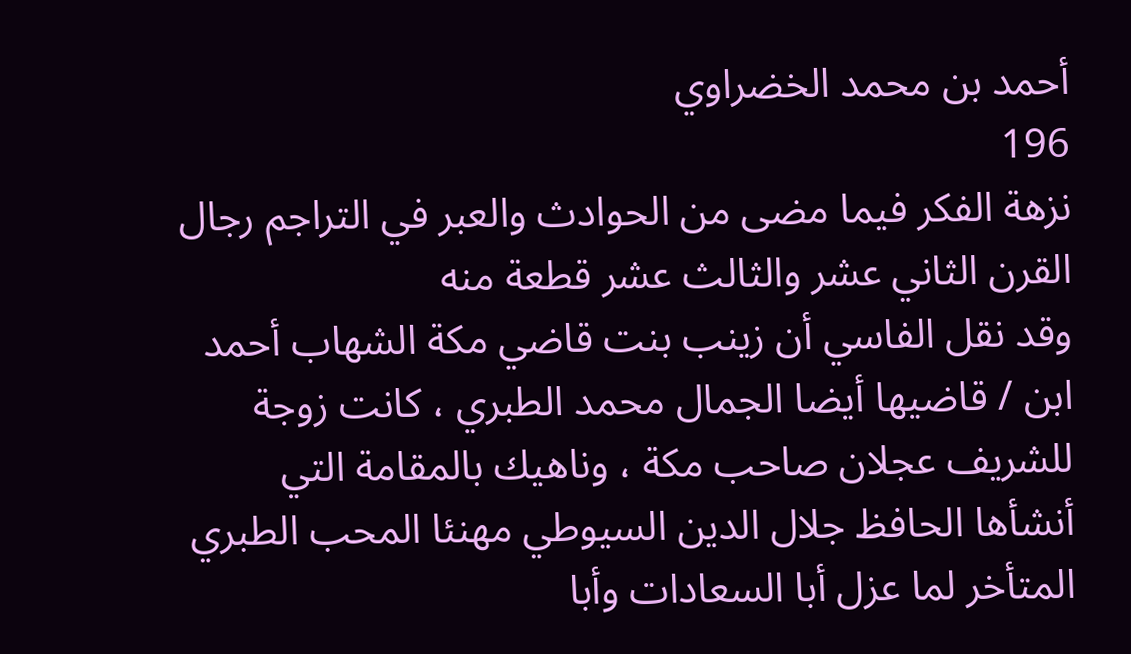أحمد بن محمد الخضراوي
196
نزهة الفكر فيما مضى من الحوادث والعبر في التراجم رجال القرن الثاني عشر والثالث عشر قطعة منه
وقد نقل الفاسي أن زينب بنت قاضي مكة الشهاب أحمد ابن / قاضيها أيضا الجمال محمد الطبري ، كانت زوجة للشريف عجلان صاحب مكة ، وناهيك بالمقامة التي أنشأها الحافظ جلال الدين السيوطي مهنئا المحب الطبري المتأخر لما عزل أبا السعادات وأبا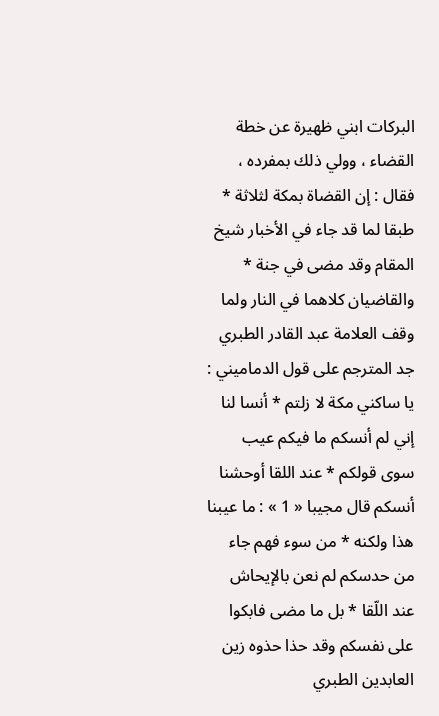البركات ابني ظهيرة عن خطة القضاء ، وولي ذلك بمفرده ، فقال : إن القضاة بمكة لثلاثة * طبقا لما قد جاء في الأخبار شيخ المقام وقد مضى في جنة * والقاضيان كلاهما في النار ولما وقف العلامة عبد القادر الطبري جد المترجم على قول الدماميني : يا ساكني مكة لا زلتم * أنسا لنا إني لم أنسكم ما فيكم عيب سوى قولكم * عند اللقا أوحشنا أنسكم قال مجيبا « 1 » : ما عيبنا هذا ولكنه * من سوء فهم جاء من حدسكم لم نعن بالإيحاش عند اللّقا * بل ما مضى فابكوا على نفسكم وقد حذا حذوه زين العابدين الطبري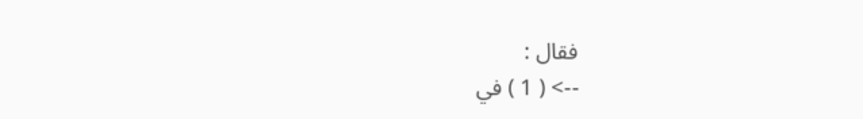فقال :
--> ( 1 ) في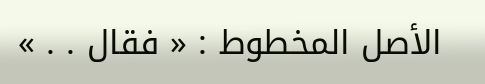الأصل المخطوط : « فقال . . »